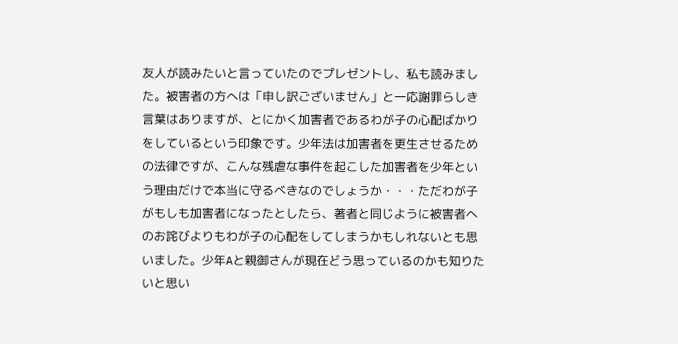友人が読みたいと言っていたのでプレゼントし、私も読みました。被害者の方へは「申し訳ございません」と一応謝罪らしき言葉はありますが、とにかく加害者であるわが子の心配ばかりをしているという印象です。少年法は加害者を更生させるための法律ですが、こんな残虐な事件を起こした加害者を少年という理由だけで本当に守るべきなのでしょうか・・・ただわが子がもしも加害者になったとしたら、著者と同じように被害者へのお詫びよりもわが子の心配をしてしまうかもしれないとも思いました。少年Aと親御さんが現在どう思っているのかも知りたいと思い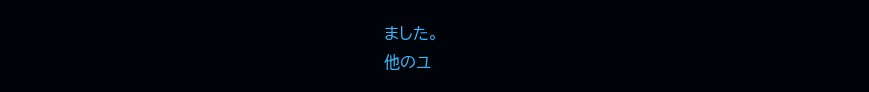ました。
他のユ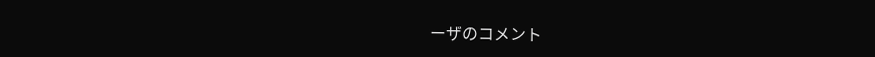ーザのコメント